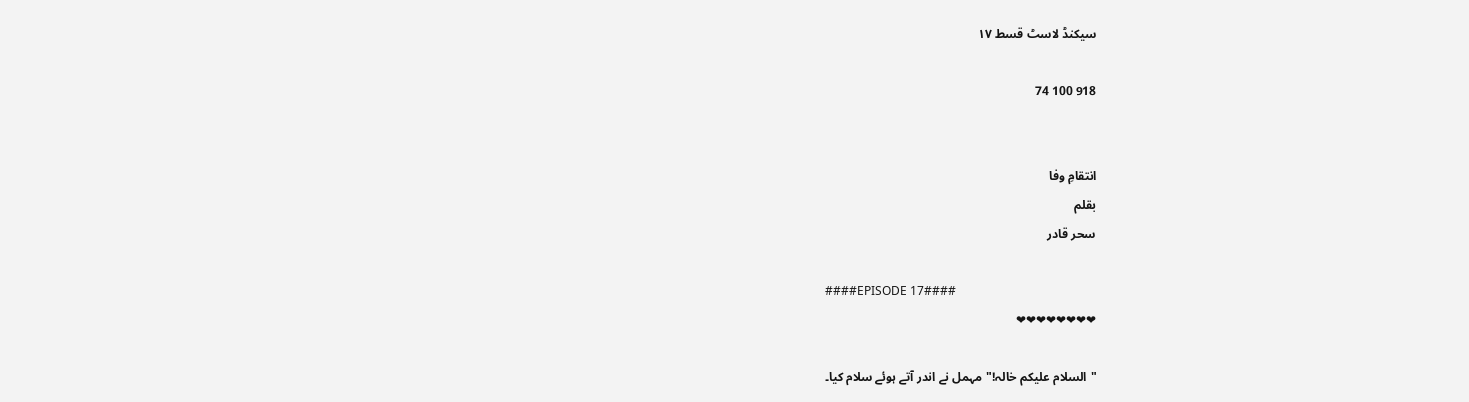سیکنڈ لاسٹ قسط ١٧

918 100 74


انتقامِ وفا
بقلم
سحر قادر

####EPISODE 17####
❤❤❤❤❤❤❤❤

"السلام علیکم خالہ!" مہمل نے اندر آتے ہوئے سلام کیا۔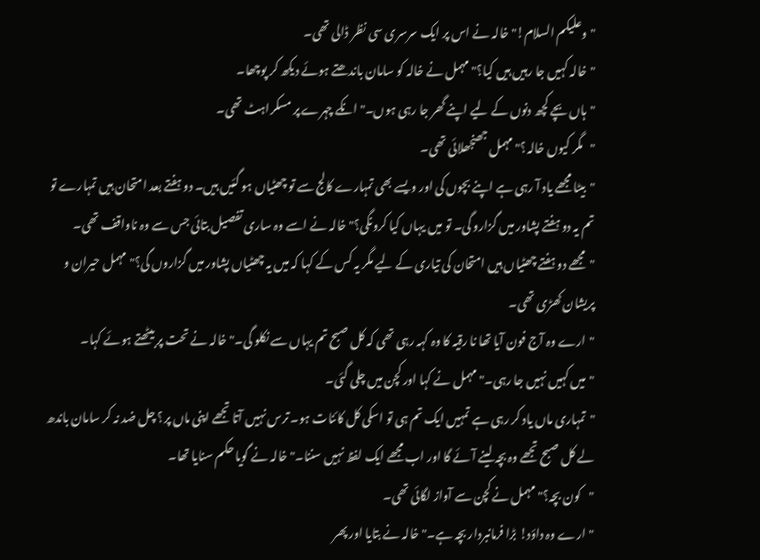"وعلیکم السلام!" خالہ نے اس پر ایک سرسری سی نظر ڈالی تھی۔
"خالہ کہیں جا رہیں ہیں کیا؟" مہمل نے خالہ کو سامان باندھتے ہوئے دیکھ کر پوچھا۔
"ہاں بچے کچھ دنوں کے لیے اپنے گھر جا رہی ہوں۔" انکے چہرے پر مسکراہٹ تھی۔
"مگر کیوں خالہ؟" مہمل جھنجھلائی تھی۔
"بیٹا مجھے یاد آ رہی ہے اپنے بچوں کی اور ویسے بھی تمہارے کالج سے تو چھٹیاں ہو گئیں ہیں۔ دو ہفتے بعد امتحان ہیں تمہارے تو تم یہ دو ہفتے پشاور میں گزارو گی۔ تو میں یہاں کیا کرونگی؟" خالہ نے اسے وہ ساری تفصیل بتائی جس سے وہ ناواقف تھی۔
"مجھے دو ہفتے چھٹیاں ہیں امتحان کی تیاری کے لیے مگر یہ کس کے کہا کہ میں یہ چھٹیاں پشاور میں گزاروں گی؟" مہمل حیران و پریشان کھڑی تھی۔
"ارے وہ آج فون آیا تھا نا رقیہ کا وہ کہہ رہی تھی کہ کل صبح تم یہاں سے نکلو گی۔" خالہ نے تحت پر بیٹھتے ہوئے کہا۔
"میں کہیں نہیں جا رہی۔" مہمل نے کہا اور کچن میں چلی گئی۔
"تمہاری ماں یاد کر رہی ہے تمہیں ایک تم ہی تو اسکی کل کائنات ہو۔ ترس نہیں آتا تجھے اپنی ماں پر؟ چل ضد نہ کر سامان باندھ لے کل صبح تجھے وہ بچہ لینے آئے گا اور اب مجھے ایک لفظ نہیں سننا۔" خالہ نے گویا حکم سنایا تھا۔
"کون بچہ؟" مہمل نے کچن سے آواز لگائی تھی۔
"ارے وہ داؤد! بڑا فرمانبردار بچہ ہے۔" خالہ نے بتایا اور پھر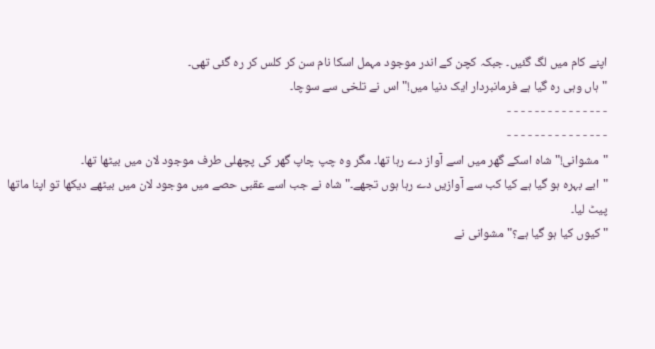اپنے کام میں لگ گئیں۔ جبکہ کچن کے اندر موجود مہمل اسکا نام سن کر کلس کر رہ گئی تھی۔
"ہاں وہی رہ گیا ہے فرمانبردار ایک دنیا میں!" اس نے تلخی سے سوچا۔
- - - - - - - - - - - - - - -
- - - - - - - - - - - - - - -
"مشوانی!" شاہ اسکے گھر میں اسے آواز دے رہا تھا۔ مگر وہ چپ چاپ گھر کی پچھلی طرف موجود لان میں بیٹھا تھا۔
"ابے بہرہ ہو گیا ہے کیا کب سے آوازیں دے رہا ہوں تجھے۔" شاہ نے جب اسے عقبی حصے میں موجود لان میں بیٹھے دیکھا تو اپنا ماتھا پیٹ لیا۔
"کیوں کیا ہو گیا ہے؟" مشوانی نے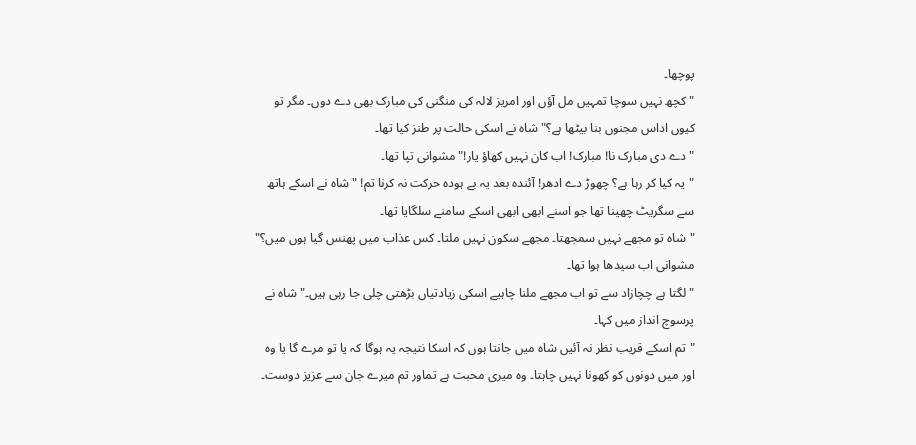پوچھا۔
"کچھ نہیں سوچا تمہیں مل آؤں اور امریز لالہ کی منگنی کی مبارک بھی دے دوں۔ مگر تو کیوں اداس مجنوں بنا بیٹھا ہے؟" شاہ نے اسکی حالت پر طنز کیا تھا۔
"دے دی مبارک نا! مبارک! اب کان نہیں کھاؤ یار!" مشوانی تپا تھا۔
"یہ کیا کر رہا ہے؟ چھوڑ دے ادھر! آئندہ بعد یہ بے ہودہ حرکت نہ کرنا تم! " شاہ نے اسکے ہاتھ سے سگریٹ چھینا تھا جو اسنے ابھی ابھی اسکے سامنے سلگایا تھا۔
"شاہ تو مجھے نہیں سمجھتا۔ مجھے سکون نہیں ملتا۔ کس عذاب میں پھنس گیا ہوں میں؟" مشوانی اب سیدھا ہوا تھا۔
"لگتا ہے چچازاد سے تو اب مجھے ملنا چاہیے اسکی زیادتیاں بڑھتی چلی جا رہی ہیں۔" شاہ نے پرسوچ انداز میں کہا۔
"تم اسکے قریب نظر نہ آئیں شاہ میں جانتا ہوں کہ اسکا نتیجہ یہ ہوگا کہ یا تو مرے گا یا وہ اور میں دونوں کو کھونا نہیں چاہتا۔ وہ میری محبت ہے تماور تم میرے جان سے عزیز دوست۔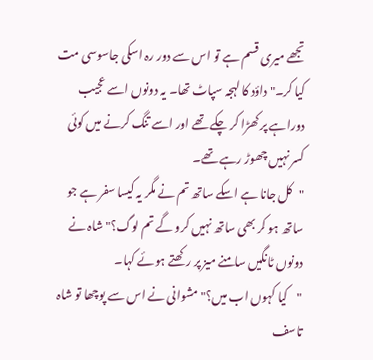تجھے میری قسم ہے تو اس سے دور رہ اسکی جاسوسی مت کیا کر۔" داؤد کا لہجہ سپاٹ تھا۔ یہ دونوں اسے عجیب دوراہے پر کھڑا کر چکے تھے اور اسے تنگ کرنے میں کوئی کسر نہیں چھوڑ رہے تھے۔
"کل جانا ہے اسکے ساتھ تم نے مگر یہ کیسا سفر ہے جو ساتھ ہو کر بھی ساتھ نہیں کرو گے تم لوگ؟" شاہ نے دونوں ٹانگیں سامنے میز پر رکھتے ہوئے کہا۔
"کیا کہوں اب میں؟" مشوانی نے اس سے پوچھا تو شاہ تاسف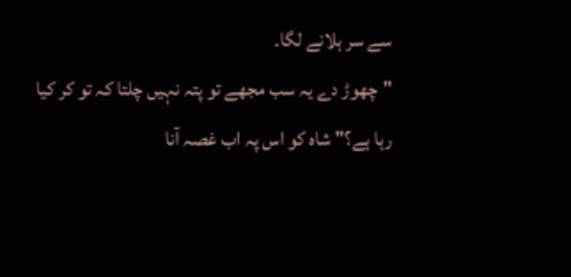سے سر ہلانے لگا۔
"چھوڑ دے یہ سب مجھے تو پتہ نہیں چلتا کہ تو کر کیا رہا ہے؟" شاہ کو اس پہ اب غصہ آنا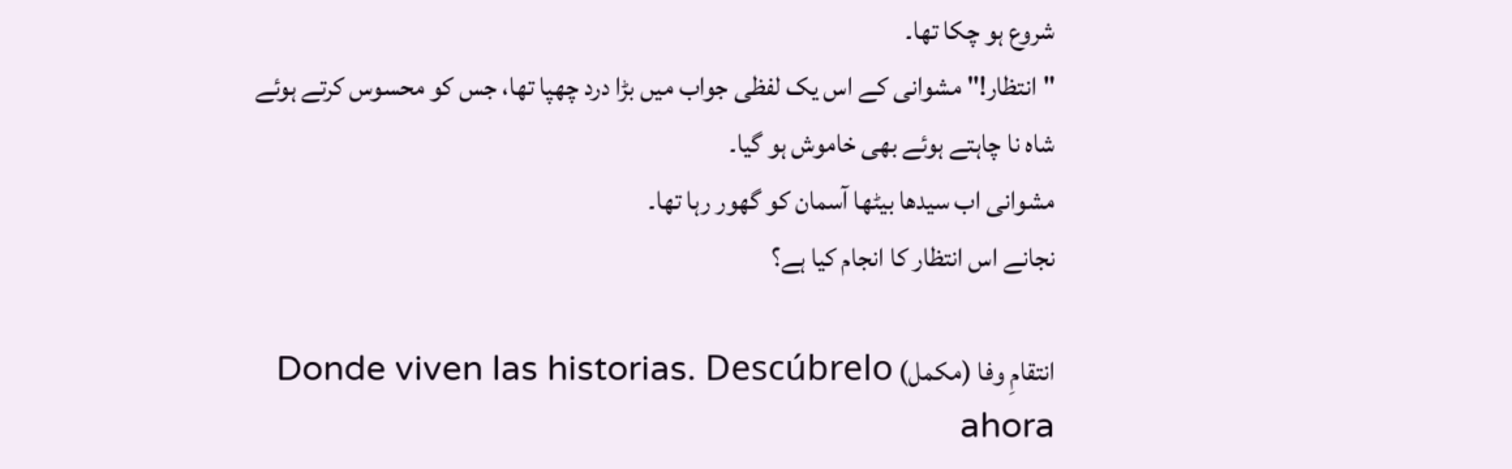شروع ہو چکا تھا۔
"انتظار!" مشوانی کے اس یک لفظی جواب میں بڑا درد چھپا تھا، جس کو محسوس کرتے ہوئے شاہ نا چاہتے ہوئے بھی خاموش ہو گیا۔
مشوانی اب سیدھا بیٹھا آسمان کو گھور رہا تھا۔
نجانے اس انتظار کا انجام کیا ہے؟

انتقامِ وفا (مکمل) Donde viven las historias. Descúbrelo ahora